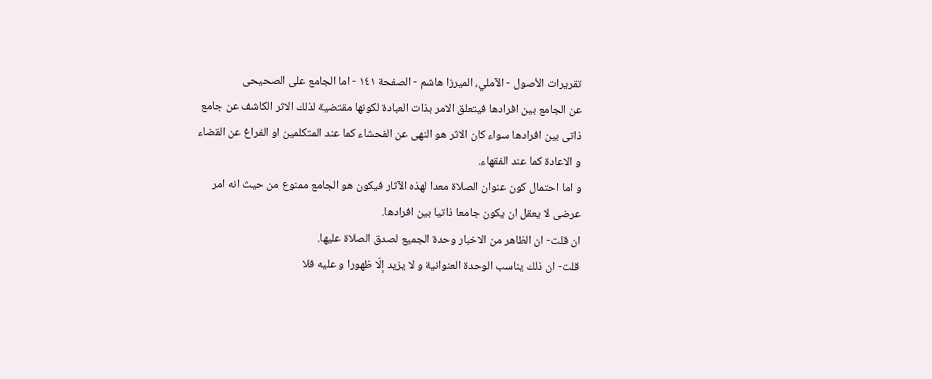تقريرات الأصول - الآملي، الميرزا هاشم - الصفحة ١٤١ - اما الجامع على الصحيحى
عن الجامع بين افرادها فيتعلق الامر بذات العبادة لكونها مقتضية لذلك الاثر الكاشف عن جامع ذاتى بين افرادها سواء كان الاثر هو النهى عن الفحشاء كما عند المتكلمين او الفراغ عن القضاء و الاعادة كما عند الفقهاء.
و اما احتمال كون عنوان الصلاة معدا لهذه الآثار فيكون هو الجامع ممنوع من حيث انه امر عرضى لا يعقل ان يكون جامعا ذاتيا بين افرادها.
ان قلت- ان الظاهر من الاخبار وحدة الجميع لصدق الصلاة عليها.
قلت- ان ذلك يناسب الوحدة العنوانية و لا يزيد إلّا ظهورا و عليه فلا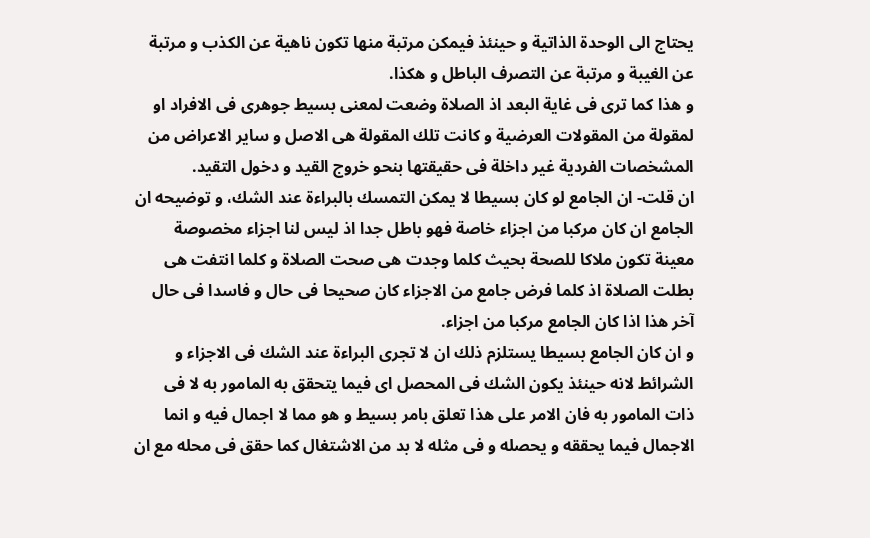يحتاج الى الوحدة الذاتية و حينئذ فيمكن مرتبة منها تكون ناهية عن الكذب و مرتبة عن الغيبة و مرتبة عن التصرف الباطل و هكذا.
و هذا كما ترى فى غاية البعد اذ الصلاة وضعت لمعنى بسيط جوهرى فى الافراد او لمقولة من المقولات العرضية و كانت تلك المقولة هى الاصل و ساير الاعراض من المشخصات الفردية غير داخلة فى حقيقتها بنحو خروج القيد و دخول التقيد.
ان قلت- ان الجامع لو كان بسيطا لا يمكن التمسك بالبراءة عند الشك، و توضيحه ان الجامع ان كان مركبا من اجزاء خاصة فهو باطل جدا اذ ليس لنا اجزاء مخصوصة معينة تكون ملاكا للصحة بحيث كلما وجدت هى صحت الصلاة و كلما انتفت هى بطلت الصلاة اذ كلما فرض جامع من الاجزاء كان صحيحا فى حال و فاسدا فى حال آخر هذا اذا كان الجامع مركبا من اجزاء.
و ان كان الجامع بسيطا يستلزم ذلك ان لا تجرى البراءة عند الشك فى الاجزاء و الشرائط لانه حينئذ يكون الشك فى المحصل اى فيما يتحقق به المامور به لا فى ذات المامور به فان الامر على هذا تعلق بامر بسيط و هو مما لا اجمال فيه و انما الاجمال فيما يحققه و يحصله و فى مثله لا بد من الاشتغال كما حقق فى محله مع ان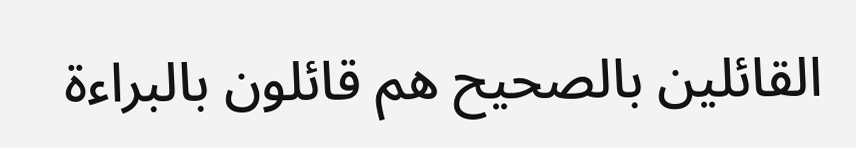القائلين بالصحيح هم قائلون بالبراءة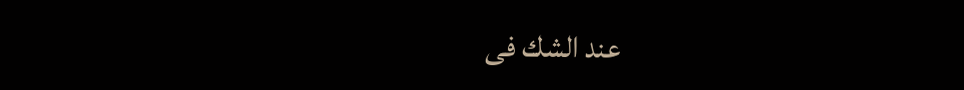عند الشك فى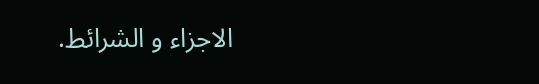الاجزاء و الشرائط.